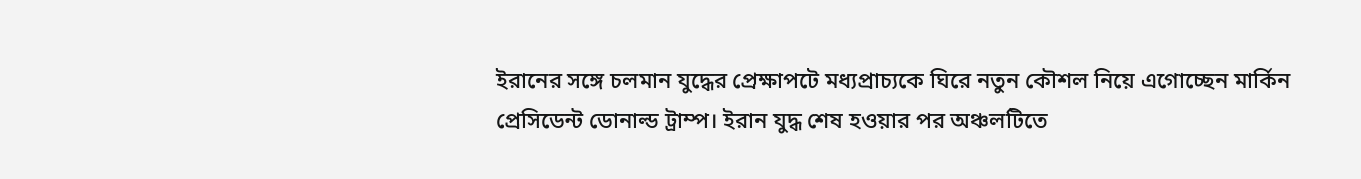ইরানের সঙ্গে চলমান যুদ্ধের প্রেক্ষাপটে মধ্যপ্রাচ্যকে ঘিরে নতুন কৌশল নিয়ে এগোচ্ছেন মার্কিন প্রেসিডেন্ট ডোনাল্ড ট্রাম্প। ইরান যুদ্ধ শেষ হওয়ার পর অঞ্চলটিতে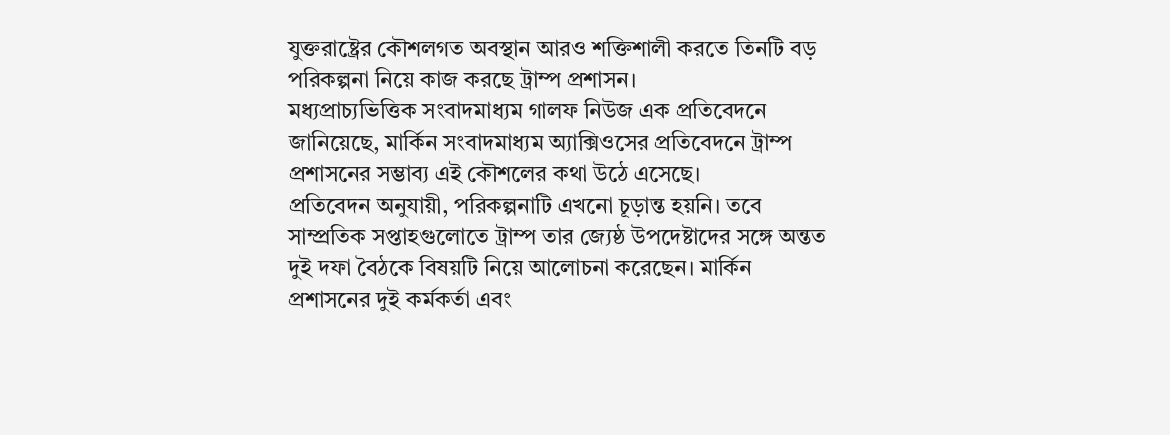যুক্তরাষ্ট্রের কৌশলগত অবস্থান আরও শক্তিশালী করতে তিনটি বড় পরিকল্পনা নিয়ে কাজ করছে ট্রাম্প প্রশাসন।
মধ্যপ্রাচ্যভিত্তিক সংবাদমাধ্যম গালফ নিউজ এক প্রতিবেদনে জানিয়েছে, মার্কিন সংবাদমাধ্যম অ্যাক্সিওসের প্রতিবেদনে ট্রাম্প প্রশাসনের সম্ভাব্য এই কৌশলের কথা উঠে এসেছে।
প্রতিবেদন অনুযায়ী, পরিকল্পনাটি এখনো চূড়ান্ত হয়নি। তবে সাম্প্রতিক সপ্তাহগুলোতে ট্রাম্প তার জ্যেষ্ঠ উপদেষ্টাদের সঙ্গে অন্তত দুই দফা বৈঠকে বিষয়টি নিয়ে আলোচনা করেছেন। মার্কিন প্রশাসনের দুই কর্মকর্তা এবং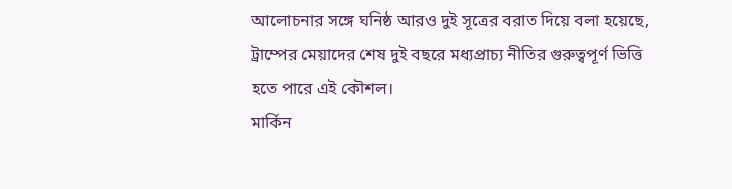আলোচনার সঙ্গে ঘনিষ্ঠ আরও দুই সূত্রের বরাত দিয়ে বলা হয়েছে, ট্রাম্পের মেয়াদের শেষ দুই বছরে মধ্যপ্রাচ্য নীতির গুরুত্বপূর্ণ ভিত্তি হতে পারে এই কৌশল।
মার্কিন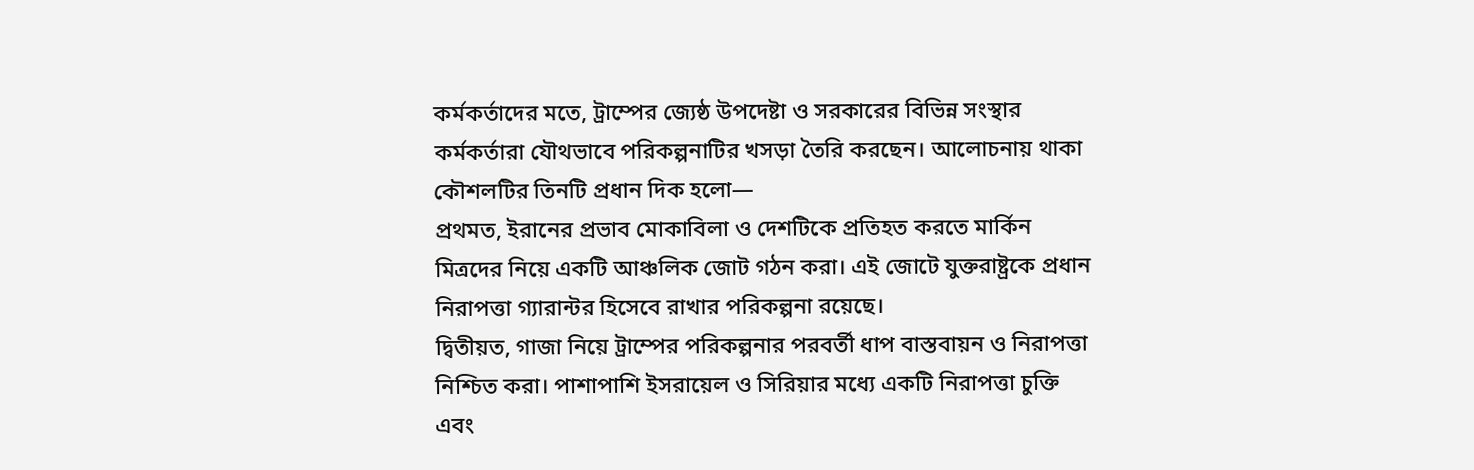কর্মকর্তাদের মতে, ট্রাম্পের জ্যেষ্ঠ উপদেষ্টা ও সরকারের বিভিন্ন সংস্থার কর্মকর্তারা যৌথভাবে পরিকল্পনাটির খসড়া তৈরি করছেন। আলোচনায় থাকা কৌশলটির তিনটি প্রধান দিক হলো—
প্রথমত, ইরানের প্রভাব মোকাবিলা ও দেশটিকে প্রতিহত করতে মার্কিন মিত্রদের নিয়ে একটি আঞ্চলিক জোট গঠন করা। এই জোটে যুক্তরাষ্ট্রকে প্রধান নিরাপত্তা গ্যারান্টর হিসেবে রাখার পরিকল্পনা রয়েছে।
দ্বিতীয়ত, গাজা নিয়ে ট্রাম্পের পরিকল্পনার পরবর্তী ধাপ বাস্তবায়ন ও নিরাপত্তা নিশ্চিত করা। পাশাপাশি ইসরায়েল ও সিরিয়ার মধ্যে একটি নিরাপত্তা চুক্তি এবং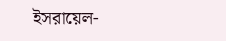ইসরায়েল-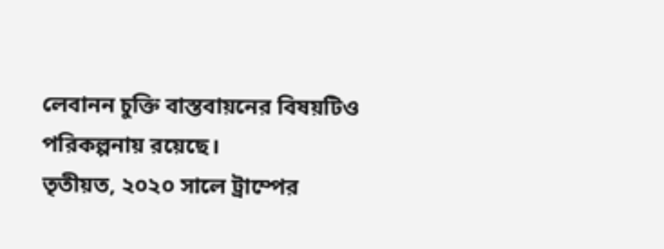লেবানন চুক্তি বাস্তবায়নের বিষয়টিও পরিকল্পনায় রয়েছে।
তৃতীয়ত, ২০২০ সালে ট্রাম্পের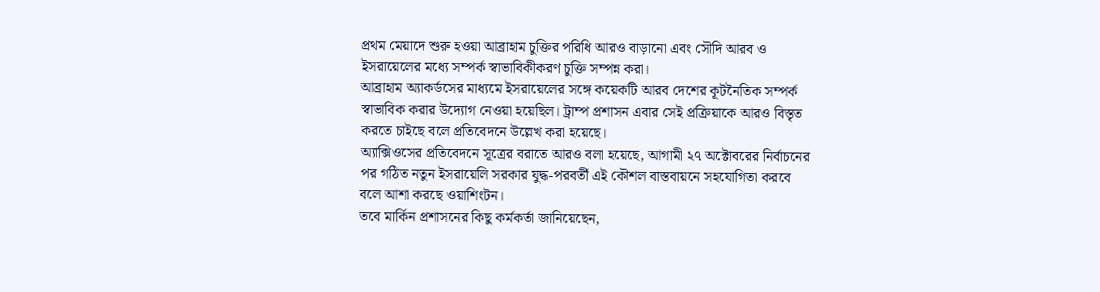প্রথম মেয়াদে শুরু হওয়া আব্রাহাম চুক্তির পরিধি আরও বাড়ানো এবং সৌদি আরব ও ইসরায়েলের মধ্যে সম্পর্ক স্বাভাবিকীকরণ চুক্তি সম্পন্ন করা।
আব্রাহাম অ্যাকর্ডসের মাধ্যমে ইসরায়েলের সঙ্গে কয়েকটি আরব দেশের কূটনৈতিক সম্পর্ক স্বাভাবিক করার উদ্যোগ নেওয়া হয়েছিল। ট্রাম্প প্রশাসন এবার সেই প্রক্রিয়াকে আরও বিস্তৃত করতে চাইছে বলে প্রতিবেদনে উল্লেখ করা হয়েছে।
অ্যাক্সিওসের প্রতিবেদনে সূত্রের বরাতে আরও বলা হয়েছে, আগামী ২৭ অক্টোবরের নির্বাচনের পর গঠিত নতুন ইসরায়েলি সরকার যুদ্ধ-পরবর্তী এই কৌশল বাস্তবায়নে সহযোগিতা করবে বলে আশা করছে ওয়াশিংটন।
তবে মার্কিন প্রশাসনের কিছু কর্মকর্তা জানিয়েছেন,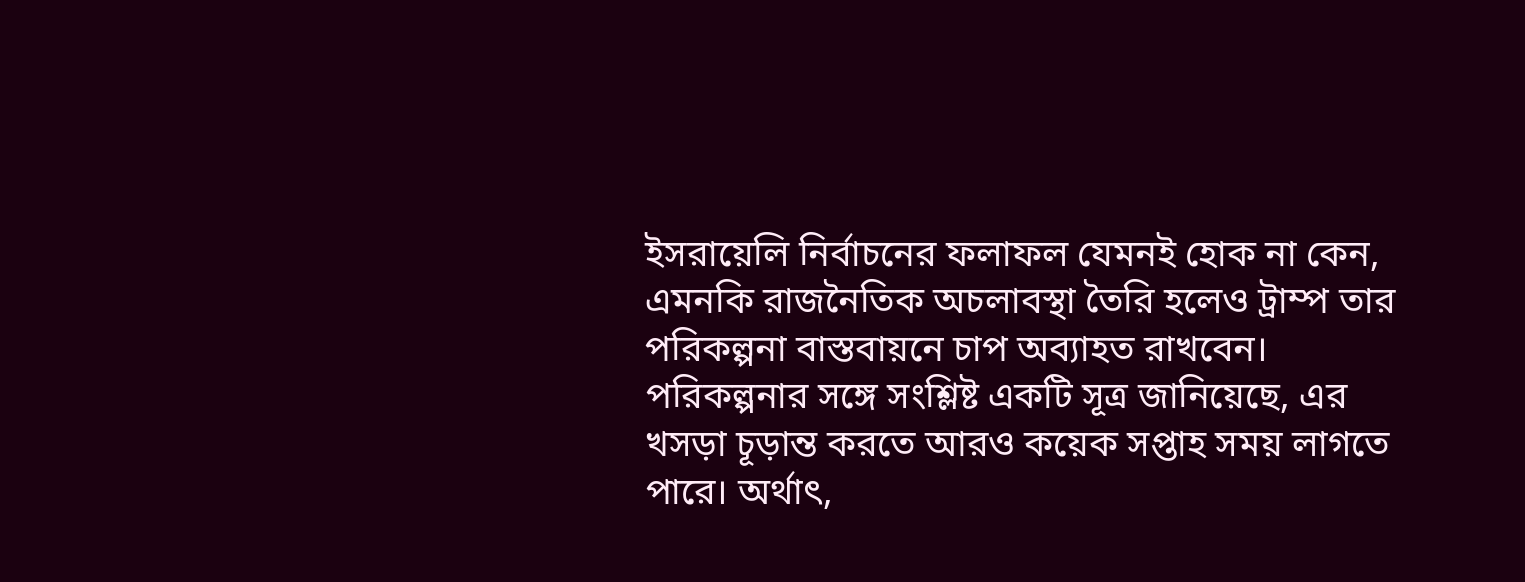ইসরায়েলি নির্বাচনের ফলাফল যেমনই হোক না কেন, এমনকি রাজনৈতিক অচলাবস্থা তৈরি হলেও ট্রাম্প তার পরিকল্পনা বাস্তবায়নে চাপ অব্যাহত রাখবেন।
পরিকল্পনার সঙ্গে সংশ্লিষ্ট একটি সূত্র জানিয়েছে, এর খসড়া চূড়ান্ত করতে আরও কয়েক সপ্তাহ সময় লাগতে পারে। অর্থাৎ,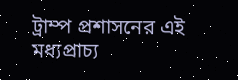ট্রাম্প প্রশাসনের এই মধ্যপ্রাচ্য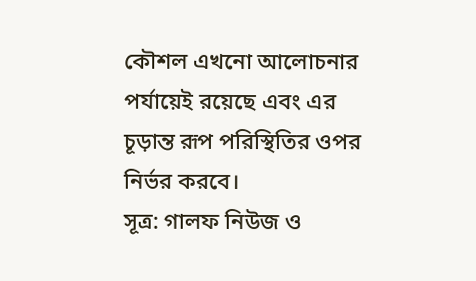কৌশল এখনো আলোচনার পর্যায়েই রয়েছে এবং এর চূড়ান্ত রূপ পরিস্থিতির ওপর নির্ভর করবে।
সূত্র: গালফ নিউজ ও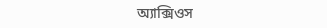অ্যাক্সিওস